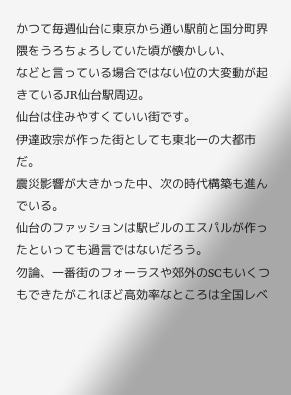かつて毎週仙台に東京から通い駅前と国分町界隈をうろちょろしていた頃が懐かしい、
などと言っている場合ではない位の大変動が起きているJR仙台駅周辺。
仙台は住みやすくていい街です。
伊達政宗が作った街としても東北一の大都市だ。
震災影響が大きかった中、次の時代構築も進んでいる。
仙台のファッションは駅ビルのエスパルが作ったといっても過言ではないだろう。
勿論、一番街のフォーラスや郊外のSCもいくつもできたがこれほど高効率なところは全国レベ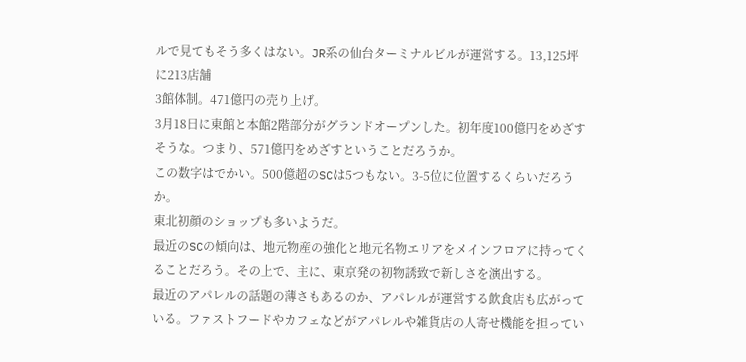ルで見てもそう多くはない。JR系の仙台ターミナルビルが運営する。13,125坪に213店舗
3館体制。471億円の売り上げ。
3月18日に東館と本館2階部分がグランドオープンした。初年度100億円をめざすそうな。つまり、571億円をめざすということだろうか。
この数字はでかい。500億超のSCは5つもない。3-5位に位置するくらいだろうか。
東北初顔のショップも多いようだ。
最近のSCの傾向は、地元物産の強化と地元名物エリアをメインフロアに持ってくることだろう。その上で、主に、東京発の初物誘致で新しさを演出する。
最近のアパレルの話題の薄さもあるのか、アパレルが運営する飲食店も広がっている。ファストフードやカフェなどがアパレルや雑貨店の人寄せ機能を担ってい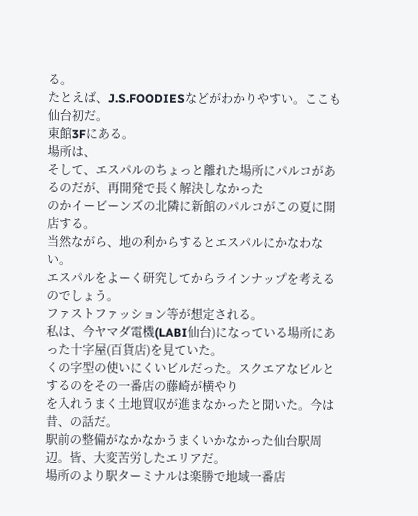る。
たとえば、J.S.FOODIESなどがわかりやすい。ここも仙台初だ。
東館3Fにある。
場所は、
そして、エスパルのちょっと離れた場所にパルコがあるのだが、再開発で長く解決しなかった
のかイービーンズの北隣に新館のパルコがこの夏に開店する。
当然ながら、地の利からするとエスパルにかなわない。
エスパルをよーく研究してからラインナップを考えるのでしょう。
ファストファッション等が想定される。
私は、今ヤマダ電機(LABI仙台)になっている場所にあった十字屋(百貨店)を見ていた。
くの字型の使いにくいビルだった。スクエアなビルとするのをその一番店の藤崎が横やり
を入れうまく土地買収が進まなかったと聞いた。今は昔、の話だ。
駅前の整備がなかなかうまくいかなかった仙台駅周辺。皆、大変苦労したエリアだ。
場所のより駅ターミナルは楽勝で地域一番店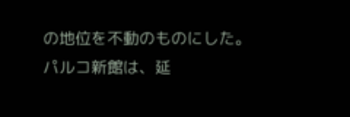の地位を不動のものにした。
パルコ新館は、延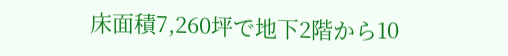床面積7,260坪で地下2階から10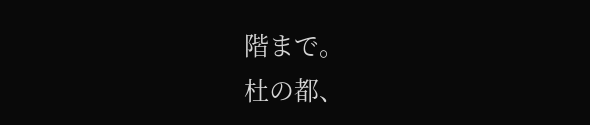階まで。
杜の都、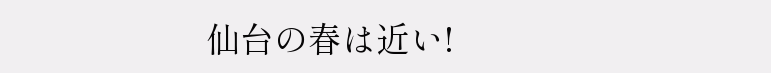仙台の春は近い!